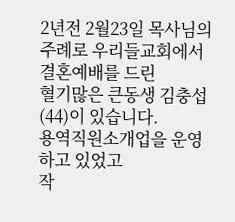2년전 2월23일 목사님의 주례로 우리들교회에서 결혼예배를 드린
혈기많은 큰동생 김충섭(44)이 있습니다.
용역직원소개업을 운영하고 있었고
작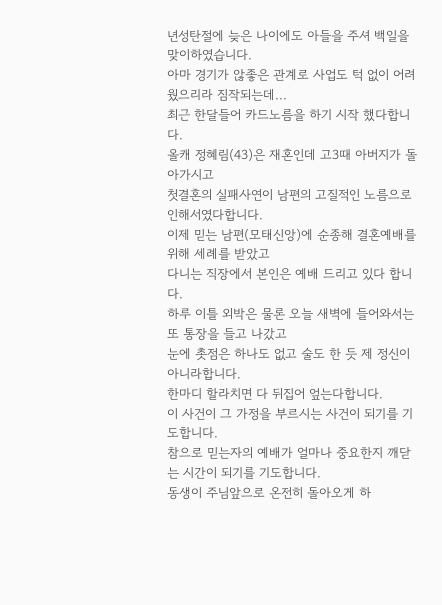년성탄절에 늦은 나이에도 아들을 주셔 백일을 맞이하였습니다.
아마 경기가 않좋은 관계로 사업도 턱 없이 어려웠으리라 짐작되는데...
최근 한달들어 카드노름을 하기 시작 했다합니다.
올캐 정혜림(43)은 재혼인데 고3때 아버지가 돌아가시고
첫결혼의 실패사연이 남편의 고질적인 노름으로 인해서였다합니다.
이제 믿는 남편(모태신앙)에 순종해 결혼예배를 위해 세례를 받았고
다니는 직장에서 본인은 예배 드리고 있다 합니다.
하루 이틀 외박은 물론 오늘 새벽에 들어와서는
또 통장을 들고 나갔고
눈에 촛점은 하나도 없고 술도 한 듯 제 정신이 아니라합니다.
한마디 할라치면 다 뒤집어 엎는다합니다.
이 사건이 그 가정을 부르시는 사건이 되기를 기도합니다.
참으로 믿는자의 예배가 얼마나 중요한지 깨닫는 시간이 되기를 기도합니다.
동생이 주님앞으로 온전히 돌아오게 하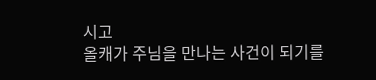시고
올캐가 주님을 만나는 사건이 되기를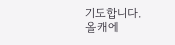기도합니다.
올캐에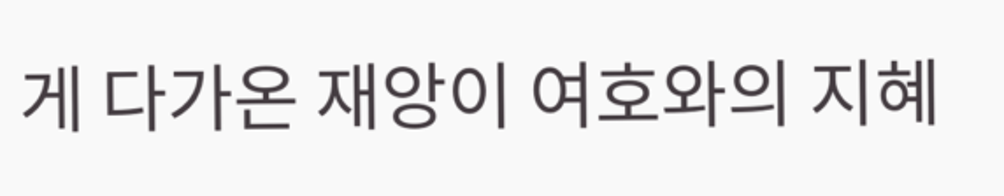게 다가온 재앙이 여호와의 지혜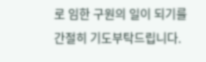로 임한 구원의 일이 되기를
간절히 기도부탁드립니다.